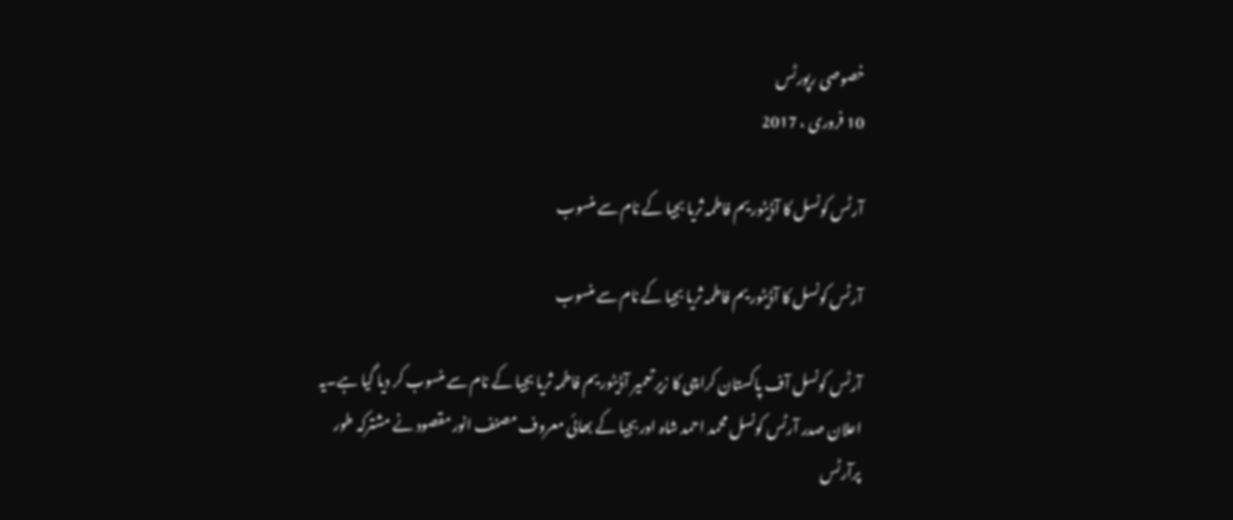خصوصی رپورٹس
10 فروری ، 2017

آرٹس کونسل کا آڈیٹوریم فاطمہ ثریا بجیا کے نام سے منسوب

آرٹس کونسل کا آڈیٹوریم فاطمہ ثریا بجیا کے نام سے منسوب

آرٹس کونسل آف پاکستان کراچی کا زیر تعمیر آڈیٹوریم فاطمہ ثریا بجیا کے نام سے منسوب کر دیا گیا ہے۔یہ اعلان صدر آرٹس کونسل محمد احمد شاہ اور بجیا کے بھائی معروف مصنف انور مقصود نے مشترکہ طور پرآرٹس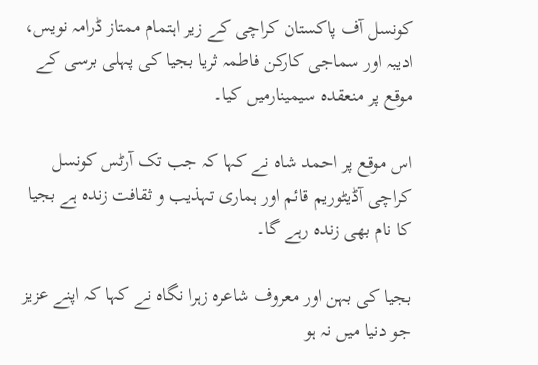کونسل آف پاکستان کراچی کے زیر اہتمام ممتاز ڈرامہ نویس، ادیبہ اور سماجی کارکن فاطمہ ثریا بجیا کی پہلی برسی کے موقع پر منعقدہ سیمینارمیں کیا۔

اس موقع پر احمد شاہ نے کہا کہ جب تک آرٹس کونسل کراچی آڈیٹوریم قائم اور ہماری تہذیب و ثقافت زندہ ہے بجیا کا نام بھی زندہ رہے گا۔

بجیا کی بہن اور معروف شاعرہ زہرا نگاہ نے کہا کہ اپنے عزیز جو دنیا میں نہ ہو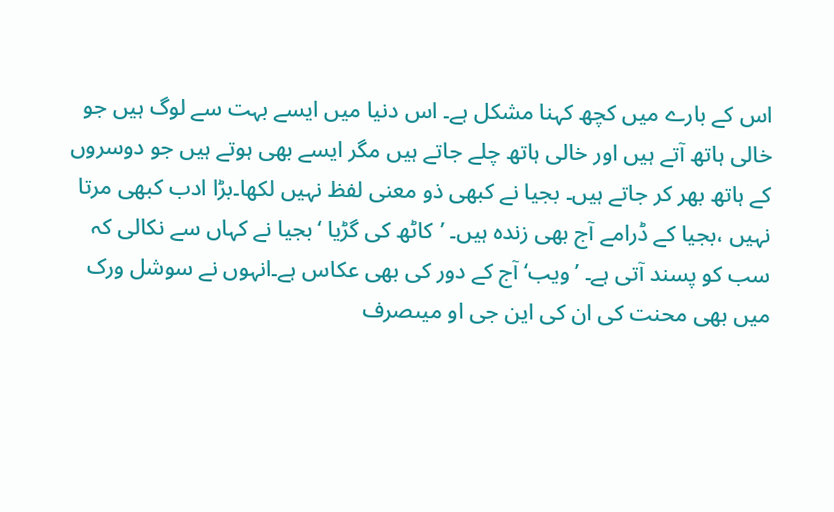اس کے بارے میں کچھ کہنا مشکل ہے۔ اس دنیا میں ایسے بہت سے لوگ ہیں جو خالی ہاتھ آتے ہیں اور خالی ہاتھ چلے جاتے ہیں مگر ایسے بھی ہوتے ہیں جو دوسروں کے ہاتھ بھر کر جاتے ہیں۔ بجیا نے کبھی ذو معنی لفظ نہیں لکھا۔بڑا ادب کبھی مرتا نہیں ،بجیا کے ڈرامے آج بھی زندہ ہیں۔ ’کاٹھ کی گڑیا ‘بجیا نے کہاں سے نکالی کہ سب کو پسند آتی ہے۔ ’ویب‘ آج کے دور کی بھی عکاس ہے۔انہوں نے سوشل ورک میں بھی محنت کی ان کی این جی او میںصرف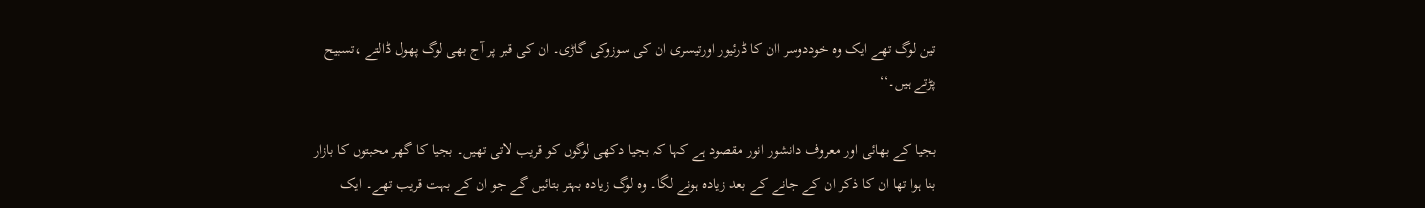تین لوگ تھے ایک وہ خوددوسر اان کا ڈرئیور اورتیسری ان کی سوزوکی گاڑی۔ ان کی قبر پر آج بھی لوگ پھول ڈالتے ،تسبیح پڑتے ہیں۔‘‘

بجیا کے بھائی اور معروف دانشور انور مقصود ہے کہا کہ بجیا دکھی لوگوں کو قریب لاتی تھیں۔ بجیا کا گھر محبتوں کا بازار بنا ہوا تھا ان کا ذکر ان کے جانے کے بعد زیادہ ہونے لگا۔ وہ لوگ زیادہ بہتر بتائیں گے جو ان کے بہت قریب تھے۔ ایک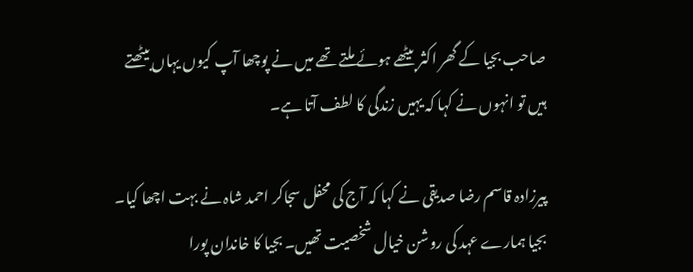صاحب بجیا کے گھر اکثر بیٹھے ہوئے ملتے تھے میں نے پوچھا آپ کیوں یہاں بیٹھتے ہیں تو انہوں نے کہا کہ یہیں زندگی کا لطف آتا ہے۔

پیرزادہ قاسم رضا صدیقی نے کہا کہ آج کی محفل سجاکر احمد شاہ نے بہت اچھا کیا۔ بجیا ہمارے عہد کی روشن خیال شخصیت تھیں۔ بجیا کا خاندان پورا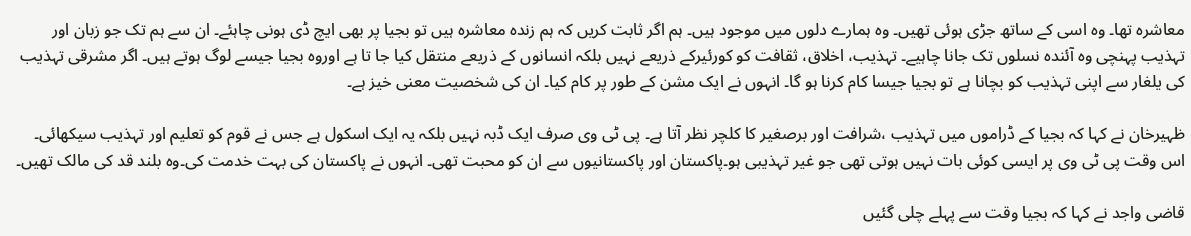معاشرہ تھا۔ وہ اسی کے ساتھ جڑی ہوئی تھیں۔ وہ ہمارے دلوں میں موجود ہیں۔ ہم اگر ثابت کریں کہ ہم زندہ معاشرہ ہیں تو بجیا پر بھی ایچ ڈی ہونی چاہئے۔ ان سے ہم تک جو زبان اور تہذیب پہنچی وہ آئندہ نسلوں تک جانا چاہیے۔ تہذیب، اخلاق، ثقافت کو کورئیرکے ذریعے نہیں بلکہ انسانوں کے ذریعے منتقل کیا جا تا ہے اوروہ بجیا جیسے لوگ ہوتے ہیں۔ اگر مشرقی تہذیب کی یلغار سے اپنی تہذیب کو بچانا ہے تو بجیا جیسا کام کرنا ہو گا۔ انہوں نے ایک مشن کے طور پر کام کیا۔ ان کی شخصیت معنی خیز ہے۔

ظہیرخان نے کہا کہ بجیا کے ڈراموں میں تہذیب ،شرافت اور برصغیر کا کلچر نظر آتا ہے۔ پی ٹی وی صرف ایک ڈبہ نہیں بلکہ یہ ایک اسکول ہے جس نے قوم کو تعلیم اور تہذیب سیکھائی۔ اس وقت پی ٹی وی پر ایسی کوئی بات نہیں ہوتی تھی جو غیر تہذیبی ہو۔پاکستان اور پاکستانیوں سے ان کو محبت تھی۔ انہوں نے پاکستان کی بہت خدمت کی۔وہ بلند قد کی مالک تھیں۔

قاضی واجد نے کہا کہ بجیا وقت سے پہلے چلی گئیں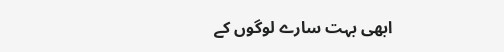ابھی بہت سارے لوگوں کے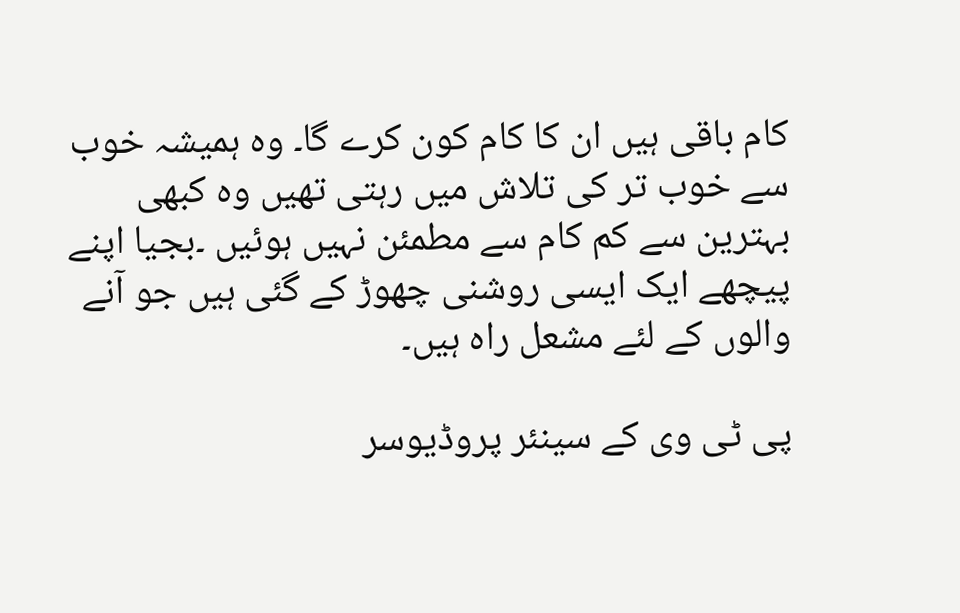کام باقی ہیں ان کا کام کون کرے گا۔ وہ ہمیشہ خوب سے خوب تر کی تلاش میں رہتی تھیں وہ کبھی بہترین سے کم کام سے مطمئن نہیں ہوئیں ۔بجیا اپنے پیچھے ایک ایسی روشنی چھوڑ کے گئی ہیں جو آنے والوں کے لئے مشعل راہ ہیں۔

پی ٹی وی کے سینئر پروڈیوسر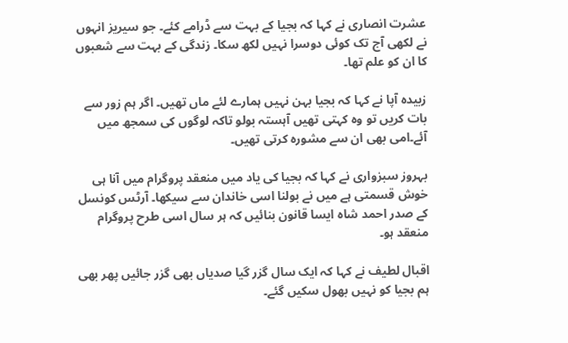عشرت انصاری نے کہا کہ بجیا کے بہت سے ڈرامے کئے۔ جو سیریز انہوں نے لکھی آج تک کوئی دوسرا نہیں لکھ سکا۔ زندگی کے بہت سے شعبوں کا ان کو علم تھا۔

زبیدہ آپا نے کہا کہ بجیا بہن نہیں ہمارے لئے ماں تھیں۔ اگر ہم زور سے بات کریں تو وہ کہتی تھیں آہستہ بولو تاکہ لوگوں کی سمجھ میں آئے۔امی بھی ان سے مشورہ کرتی تھیں۔

بہروز سبزواری نے کہا کہ بجیا کی یاد میں منعقد پروگرام میں آنا ہی خوش قسمتی ہے میں نے بولنا اسی خاندان سے سیکھا۔ آرٹس کونسل کے صدر احمد شاہ ایسا قانون بنائیں کہ ہر سال اسی طرح پروگرام منعقد ہو۔

اقبال لطیف نے کہا کہ ایک سال گزر گیا صدیاں بھی گزر جائیں پھر بھی ہم بجیا کو نہیں بھول سکیں گئے۔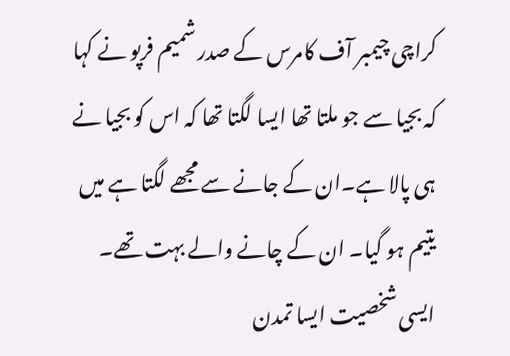کراچی چیمبر آف کامرس کے صدر شمیم فرپو نے کہا کہ بجیا سے جو ملتا تھا ایسا لگتا تھا کہ اس کو بجیا نے ہی پالا ہے۔ان کے جانے سے مجھے لگتا ہے میں یتیم ہو گیا۔ ان کے چانے والے بہت تھے۔ ایسی شخصیت ایسا تمدن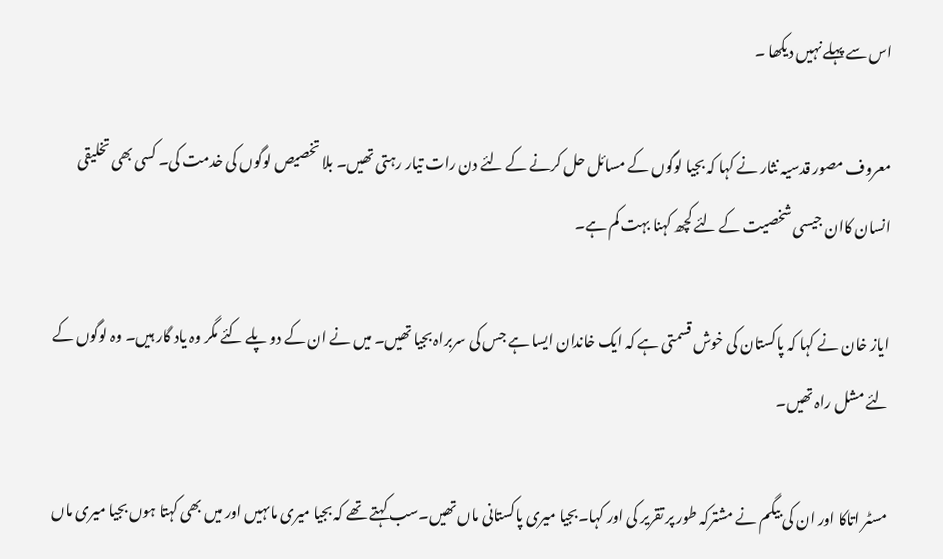اس سے پہلے نہیں دیکھا ۔

معروف مصور قدسیہ نثار نے کہا کہ بجیا لوگوں کے مسائل حل کرنے کے لئے دن رات تیار رہتی تھیں۔ بلا تخصیص لوگوں کی خدمت کی۔ کسی بھی تخلیقی انسان کاان جیسی شخصیت کے لئے کچھ کہنا بہت کم ہے۔

ایاز خان نے کہا کہ پاکستان کی خوش قسمتی ہے کہ ایک خاندان ایسا ہے جس کی سربراہ بجیا تھیں۔ میں نے ان کے دو پلے کئے مگر وہ یاد گار ہیں۔ وہ لوگوں کے لئے مشل راہ تھیں۔

مسٹر اتاکا اور ان کی بیگم نے مشترکہ طور پر تقریر کی اور کہا۔بجیا میری پاکستانی ماں تھیں۔سب کہتے تھے کہ بجیا میری ماںہیں اور میں بھی کہتا ہوں بجیا میری ماں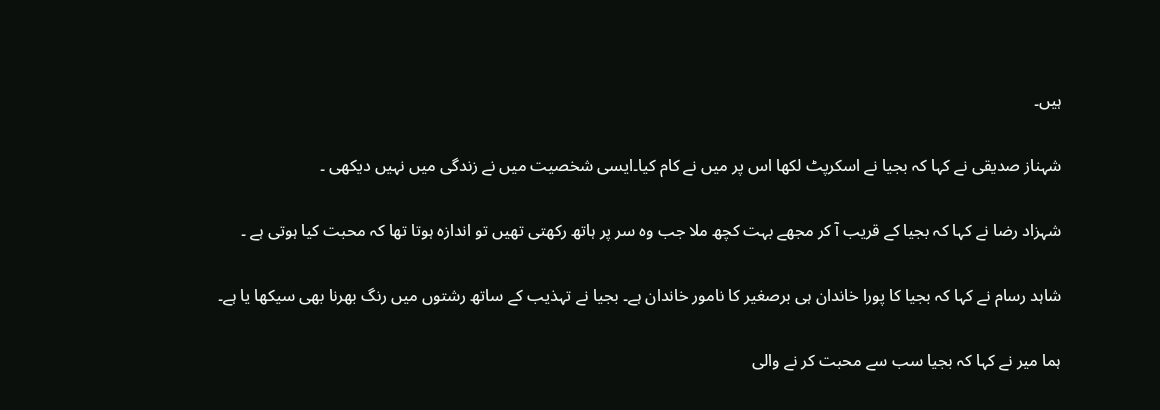ہیں۔

شہناز صدیقی نے کہا کہ بجیا نے اسکرپٹ لکھا اس پر میں نے کام کیا۔ایسی شخصیت میں نے زندگی میں نہیں دیکھی ۔

شہزاد رضا نے کہا کہ بجیا کے قریب آ کر مجھے بہت کچھ ملا جب وہ سر پر ہاتھ رکھتی تھیں تو اندازہ ہوتا تھا کہ محبت کیا ہوتی ہے ۔

شاہد رسام نے کہا کہ بجیا کا پورا خاندان ہی برصغیر کا نامور خاندان ہے۔ بجیا نے تہذیب کے ساتھ رشتوں میں رنگ بھرنا بھی سیکھا یا ہے۔

ہما میر نے کہا کہ بجیا سب سے محبت کر نے والی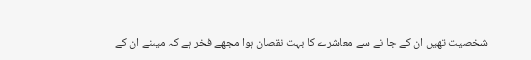شخصیت تھیں ان کے جا نے سے معاشرے کا بہت نقصان ہوا مجھے فخر ہے کہ میںنے ان کے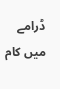ڈرامے میں کام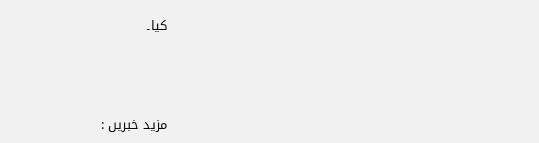کیا۔



مزید خبریں :